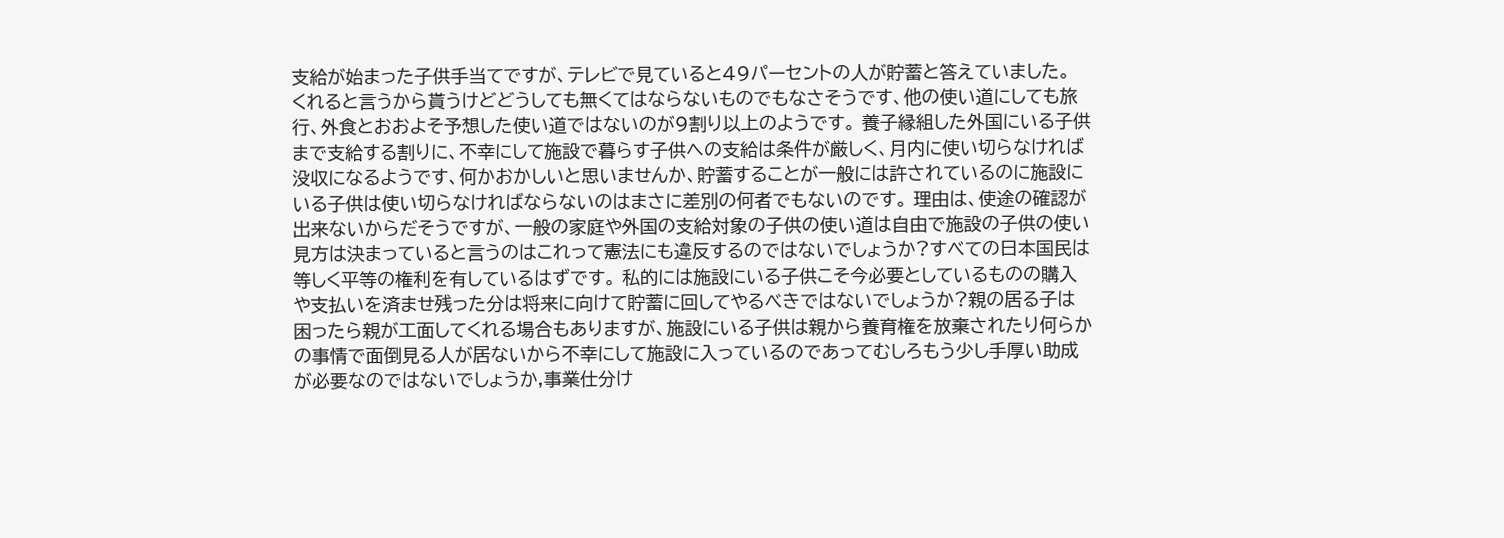支給が始まった子供手当てですが、テレビで見ていると49パーセントの人が貯蓄と答えていました。 くれると言うから貰うけどどうしても無くてはならないものでもなさそうです、他の使い道にしても旅行、外食とおおよそ予想した使い道ではないのが9割り以上のようです。 養子縁組した外国にいる子供まで支給する割りに、不幸にして施設で暮らす子供への支給は条件が厳しく、月内に使い切らなければ没収になるようです、何かおかしいと思いませんか、貯蓄することが一般には許されているのに施設にいる子供は使い切らなければならないのはまさに差別の何者でもないのです。 理由は、使途の確認が出来ないからだそうですが、一般の家庭や外国の支給対象の子供の使い道は自由で施設の子供の使い見方は決まっていると言うのはこれって憲法にも違反するのではないでしょうか?すべての日本国民は等しく平等の権利を有しているはずです。 私的には施設にいる子供こそ今必要としているものの購入や支払いを済ませ残った分は将来に向けて貯蓄に回してやるべきではないでしょうか?親の居る子は困ったら親が工面してくれる場合もありますが、施設にいる子供は親から養育権を放棄されたり何らかの事情で面倒見る人が居ないから不幸にして施設に入っているのであってむしろもう少し手厚い助成が必要なのではないでしょうか,事業仕分け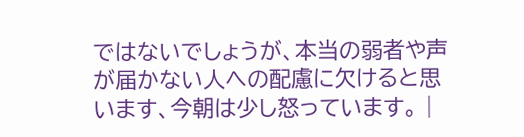ではないでしょうが、本当の弱者や声が届かない人への配慮に欠けると思います、今朝は少し怒っています。 |